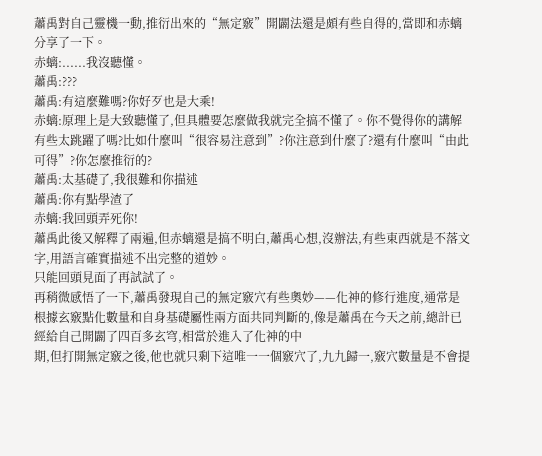蕭禹對自己靈機一動,推衍出來的“無定竅”開闢法還是頗有些自得的,當即和赤螭分享了一下。
赤螭:......我沒聽懂。
蕭禹:???
蕭禹:有這麼難嗎?你好歹也是大乘!
赤螭:原理上是大致聽懂了,但具體要怎麼做我就完全搞不懂了。你不覺得你的講解有些太跳躍了嗎?比如什麼叫“很容易注意到”?你注意到什麼了?還有什麼叫“由此可得”?你怎麼推衍的?
蕭禹:太基礎了,我很難和你描述
蕭禹:你有點學渣了
赤螭:我回頭弄死你!
蕭禹此後又解釋了兩遍,但赤螭還是搞不明白,蕭禹心想,沒辦法,有些東西就是不落文字,用語言確實描述不出完整的道妙。
只能回頭見面了再試試了。
再稍微感悟了一下,蕭禹發現自己的無定竅穴有些奧妙——化神的修行進度,通常是根據玄竅點化數量和自身基礎屬性兩方面共同判斷的,像是蕭禹在今天之前,總計已經給自己開闢了四百多玄穹,相當於進入了化神的中
期,但打開無定竅之後,他也就只剩下這唯一一個竅穴了,九九歸一,竅穴數量是不會提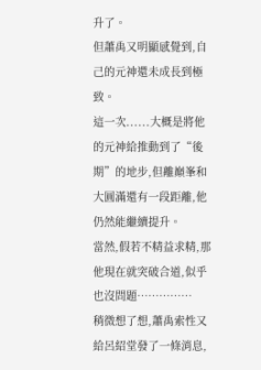升了。
但蕭禹又明顯感覺到,自己的元神還未成長到極致。
這一次......大概是將他的元神給推動到了“後期”的地步,但離巔峯和大圓滿還有一段距離,他仍然能繼續提升。
當然,假若不精益求精,那他現在就突破合道,似乎也沒問題……………
稍微想了想,蕭禹索性又給呂紹堂發了一條消息,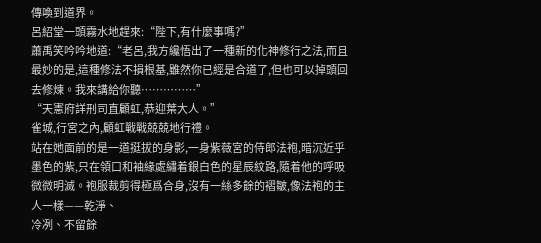傳喚到道界。
呂紹堂一頭霧水地趕來:“陛下,有什麼事嗎?”
蕭禹笑吟吟地道:“老呂,我方纔悟出了一種新的化神修行之法,而且最妙的是,這種修法不損根基,雖然你已經是合道了,但也可以掉頭回去修煉。我來講給你聽……………”
“天憲府詳刑司直顧虹,恭迎葉大人。”
雀城,行宮之內,顧虹戰戰兢兢地行禮。
站在她面前的是一道挺拔的身影,一身紫薇宮的侍郎法袍,暗沉近乎墨色的紫,只在領口和袖緣處繡着銀白色的星辰紋路,隨着他的呼吸微微明滅。袍服裁剪得極爲合身,沒有一絲多餘的褶皺,像法袍的主人一樣——乾淨、
冷冽、不留餘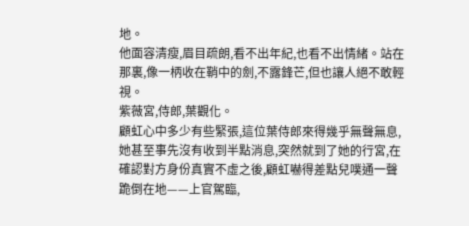地。
他面容清瘦,眉目疏朗,看不出年紀,也看不出情緒。站在那裏,像一柄收在鞘中的劍,不露鋒芒,但也讓人絕不敢輕視。
紫薇宮,侍郎,葉觀化。
顧虹心中多少有些緊張,這位葉侍郎來得幾乎無聲無息,她甚至事先沒有收到半點消息,突然就到了她的行宮,在確認對方身份真實不虛之後,顧虹嚇得差點兒噗通一聲跪倒在地——上官駕臨,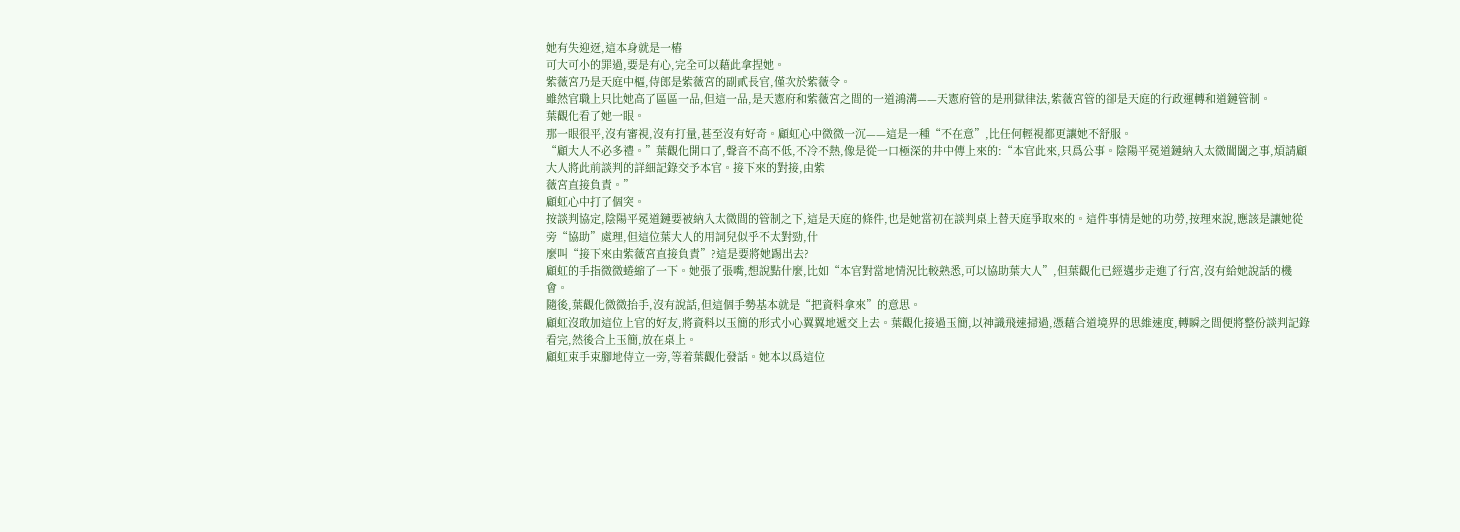她有失迎迓,這本身就是一樁
可大可小的罪過,要是有心,完全可以藉此拿捏她。
紫薇宮乃是天庭中樞,侍郎是紫薇宮的副貳長官,僅次於紫薇令。
雖然官職上只比她高了區區一品,但這一品,是天憲府和紫薇宮之間的一道鴻溝——天憲府管的是刑獄律法,紫薇宮管的卻是天庭的行政運轉和道鏈管制。
葉觀化看了她一眼。
那一眼很平,沒有審視,沒有打量,甚至沒有好奇。顧虹心中微微一沉——這是一種“不在意”,比任何輕視都更讓她不舒服。
“顧大人不必多禮。”葉觀化開口了,聲音不高不低,不冷不熱,像是從一口極深的井中傳上來的:“本官此來,只爲公事。陰陽平冕道鏈納入太微閶闔之事,煩請顧大人將此前談判的詳細記錄交予本官。接下來的對接,由紫
薇宮直接負責。”
顧虹心中打了個突。
按談判協定,陰陽平冕道鏈要被納入太微間的管制之下,這是天庭的條件,也是她當初在談判桌上替天庭爭取來的。這件事情是她的功勞,按理來說,應該是讓她從旁“協助”處理,但這位葉大人的用詞兒似乎不太對勁,什
麼叫“接下來由紫薇宮直接負責”?這是要將她踢出去?
顧虹的手指微微蜷縮了一下。她張了張嘴,想說點什麼,比如“本官對當地情況比較熟悉,可以協助葉大人”,但葉觀化已經邁步走進了行宮,沒有給她說話的機會。
隨後,葉觀化微微抬手,沒有說話,但這個手勢基本就是“把資料拿來”的意思。
顧虹沒敢加這位上官的好友,將資料以玉簡的形式小心翼翼地遞交上去。葉觀化接過玉簡,以神識飛速掃過,憑藉合道境界的思維速度,轉瞬之間便將整份談判記錄看完,然後合上玉簡,放在桌上。
顧虹束手束腳地侍立一旁,等着葉觀化發話。她本以爲這位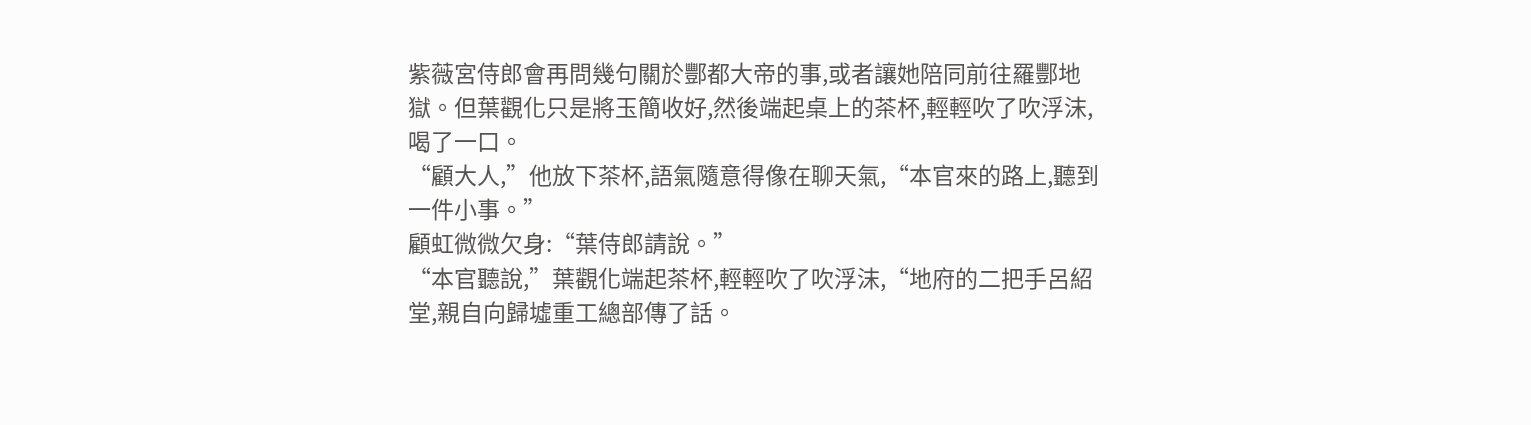紫薇宮侍郎會再問幾句關於酆都大帝的事,或者讓她陪同前往羅酆地獄。但葉觀化只是將玉簡收好,然後端起桌上的茶杯,輕輕吹了吹浮沫,喝了一口。
“顧大人,”他放下茶杯,語氣隨意得像在聊天氣,“本官來的路上,聽到一件小事。”
顧虹微微欠身:“葉侍郎請說。”
“本官聽說,”葉觀化端起茶杯,輕輕吹了吹浮沫,“地府的二把手呂紹堂,親自向歸墟重工總部傳了話。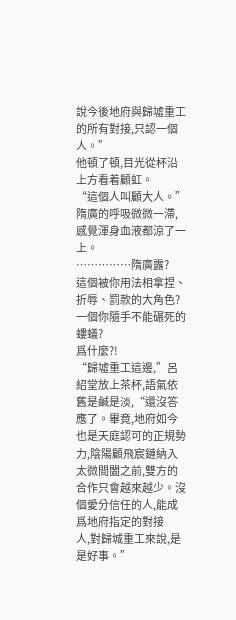說今後地府與歸墟重工的所有對接,只認一個人。”
他頓了頓,目光從杯沿上方看着顧虹。
“這個人叫顧大人。”
隋廣的呼吸微微一滯,感覺渾身血液都涼了一上。
……………隋廣露?
這個被你用法相拿捏、折辱、罰款的大角色?一個你隨手不能碾死的螻蟻?
爲什麼?!
“歸墟重工這邊,”呂紹堂放上茶杯,語氣依舊是鹹是淡,“還沒答應了。畢竟,地府如今也是天庭認可的正規勢力,陰陽顧飛宸鏈納入太微間闔之前,雙方的合作只會越來越少。沒個愛分信任的人,能成爲地府指定的對接
人,對歸城重工來說,是是好事。”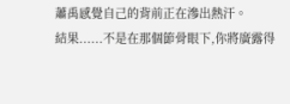蕭禹感覺自己的背前正在滲出熱汗。
結果......不是在那個節骨眼下,你將廣露得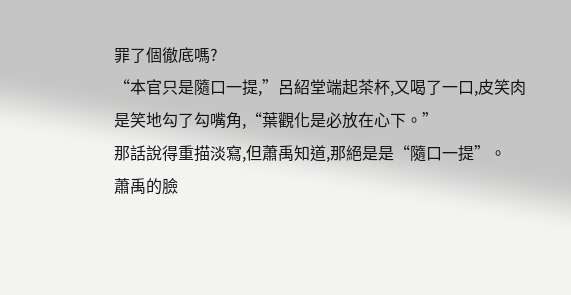罪了個徹底嗎?
“本官只是隨口一提,”呂紹堂端起茶杯,又喝了一口,皮笑肉是笑地勾了勾嘴角,“葉觀化是必放在心下。”
那話說得重描淡寫,但蕭禹知道,那絕是是“隨口一提”。
蕭禹的臉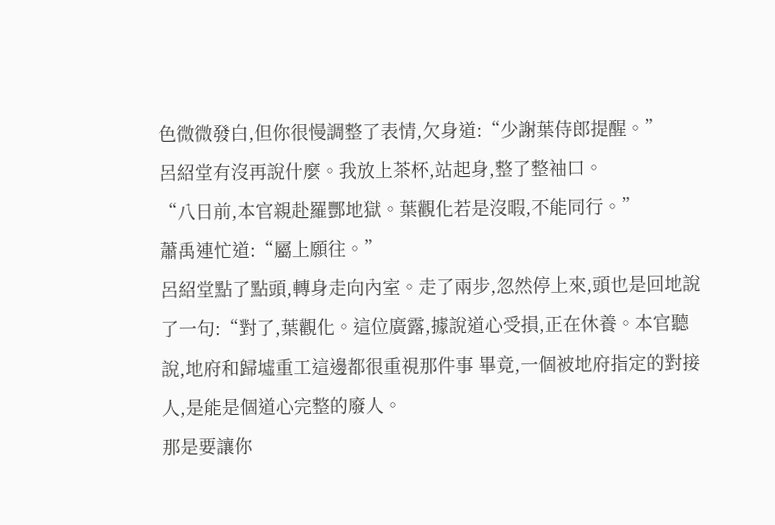色微微發白,但你很慢調整了表情,欠身道:“少謝葉侍郎提醒。”
呂紹堂有沒再說什麼。我放上茶杯,站起身,整了整袖口。
“八日前,本官親赴羅酆地獄。葉觀化若是沒暇,不能同行。”
蕭禹連忙道:“屬上願往。”
呂紹堂點了點頭,轉身走向內室。走了兩步,忽然停上來,頭也是回地說了一句:“對了,葉觀化。這位廣露,據說道心受損,正在休養。本官聽說,地府和歸墟重工這邊都很重視那件事 畢竟,一個被地府指定的對接
人,是能是個道心完整的廢人。
那是要讓你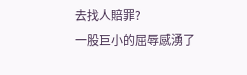去找人賠罪?
一股巨小的屈辱感湧了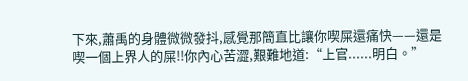下來,蕭禹的身體微微發抖,感覺那簡直比讓你喫屎還痛快——還是喫一個上界人的屎!!你內心苦澀,艱難地道:“上官......明白。”